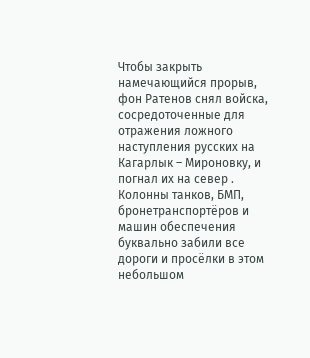Чтобы закрыть намечающийся прорыв, фон Ратенов снял войска, сосредоточенные для отражения ложного наступления русских на Кагарлык – Мироновку, и погнал их на север . Колонны танков, БМП, бронетранспортёров и машин обеспечения буквально забили все дороги и просёлки в этом небольшом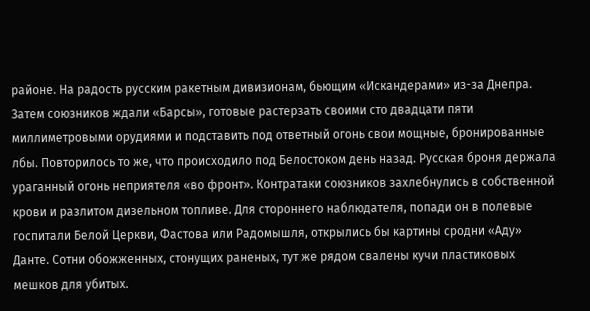районе. На радость русским ракетным дивизионам, бьющим «Искандерами» из-за Днепра. Затем союзников ждали «Барсы», готовые растерзать своими сто двадцати пяти миллиметровыми орудиями и подставить под ответный огонь свои мощные, бронированные лбы. Повторилось то же, что происходило под Белостоком день назад. Русская броня держала ураганный огонь неприятеля «во фронт». Контратаки союзников захлебнулись в собственной крови и разлитом дизельном топливе. Для стороннего наблюдателя, попади он в полевые госпитали Белой Церкви, Фастова или Радомышля, открылись бы картины сродни «Аду» Данте. Сотни обожженных, стонущих раненых, тут же рядом свалены кучи пластиковых мешков для убитых.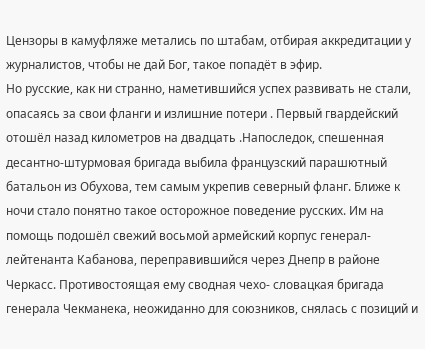Цензоры в камуфляже метались по штабам, отбирая аккредитации у журналистов, чтобы не дай Бог, такое попадёт в эфир.
Но русские, как ни странно, наметившийся успех развивать не стали, опасаясь за свои фланги и излишние потери . Первый гвардейский отошёл назад километров на двадцать .Напоследок, спешенная десантно-штурмовая бригада выбила французский парашютный батальон из Обухова, тем самым укрепив северный фланг. Ближе к ночи стало понятно такое осторожное поведение русских. Им на помощь подошёл свежий восьмой армейский корпус генерал-лейтенанта Кабанова, переправившийся через Днепр в районе Черкасс. Противостоящая ему сводная чехо- словацкая бригада генерала Чекманека, неожиданно для союзников, снялась с позиций и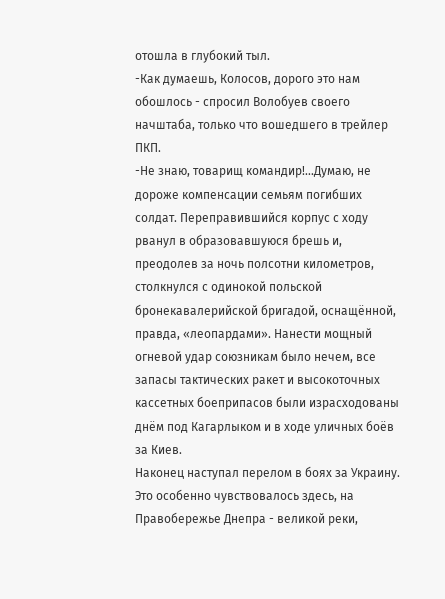отошла в глубокий тыл.
-Как думаешь, Колосов, дорого это нам обошлось - спросил Волобуев своего начштаба, только что вошедшего в трейлер ПКП.
-Не знаю, товарищ командир!…Думаю, не дороже компенсации семьям погибших солдат. Переправившийся корпус с ходу рванул в образовавшуюся брешь и, преодолев за ночь полсотни километров, столкнулся с одинокой польской бронекавалерийской бригадой, оснащённой, правда, «леопардами». Нанести мощный огневой удар союзникам было нечем, все запасы тактических ракет и высокоточных кассетных боеприпасов были израсходованы днём под Кагарлыком и в ходе уличных боёв за Киев.
Наконец наступал перелом в боях за Украину. Это особенно чувствовалось здесь, на Правобережье Днепра - великой реки,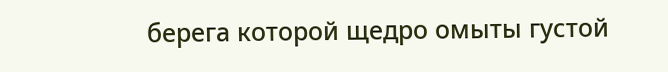берега которой щедро омыты густой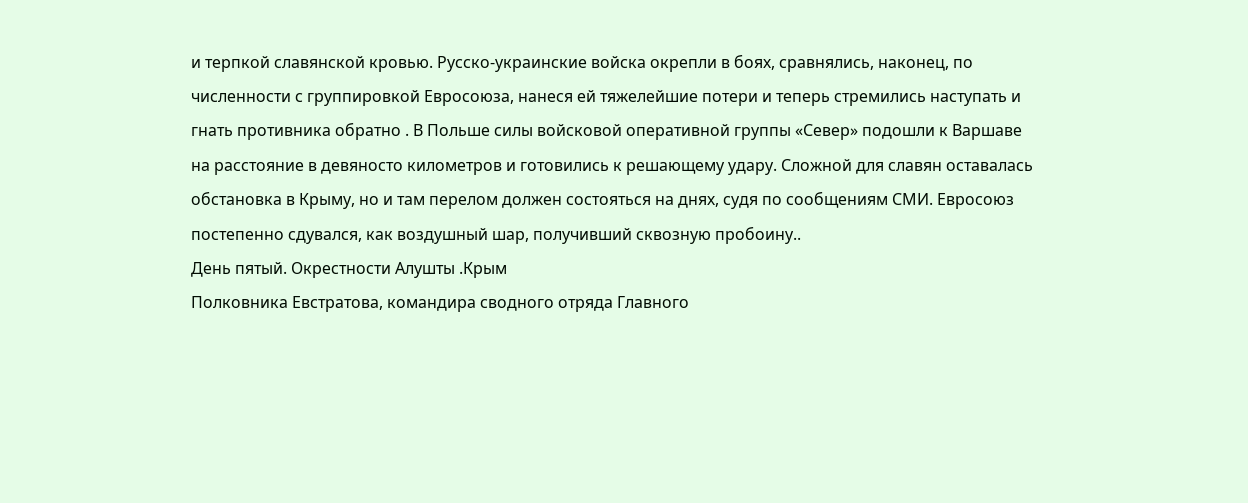и терпкой славянской кровью. Русско-украинские войска окрепли в боях, сравнялись, наконец, по численности с группировкой Евросоюза, нанеся ей тяжелейшие потери и теперь стремились наступать и гнать противника обратно . В Польше силы войсковой оперативной группы «Север» подошли к Варшаве на расстояние в девяносто километров и готовились к решающему удару. Сложной для славян оставалась обстановка в Крыму, но и там перелом должен состояться на днях, судя по сообщениям СМИ. Евросоюз постепенно сдувался, как воздушный шар, получивший сквозную пробоину..
День пятый. Окрестности Алушты .Крым
Полковника Евстратова, командира сводного отряда Главного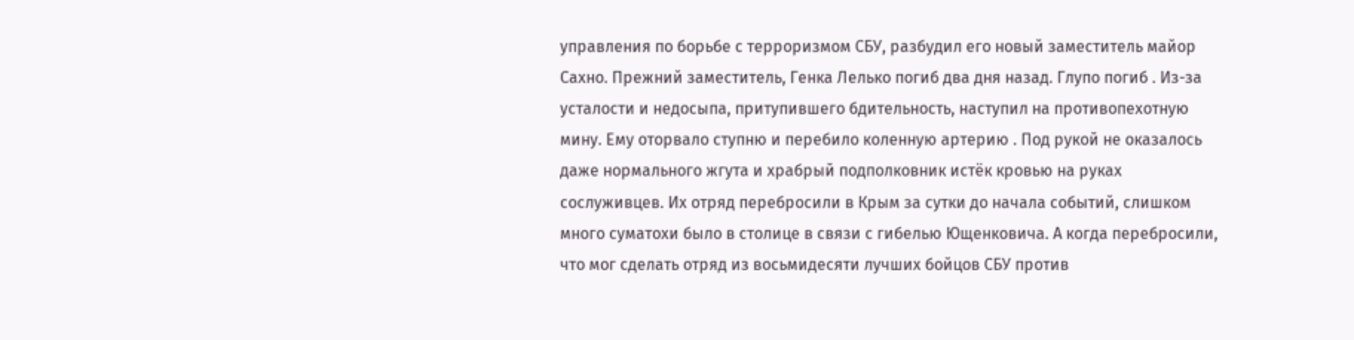управления по борьбе с терроризмом СБУ, разбудил его новый заместитель майор Сахно. Прежний заместитель, Генка Лелько погиб два дня назад. Глупо погиб . Из-за усталости и недосыпа, притупившего бдительность, наступил на противопехотную мину. Ему оторвало ступню и перебило коленную артерию . Под рукой не оказалось даже нормального жгута и храбрый подполковник истёк кровью на руках сослуживцев. Их отряд перебросили в Крым за сутки до начала событий, слишком много суматохи было в столице в связи с гибелью Ющенковича. А когда перебросили, что мог сделать отряд из восьмидесяти лучших бойцов СБУ против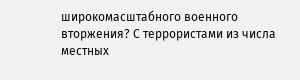широкомасштабного военного вторжения? С террористами из числа местных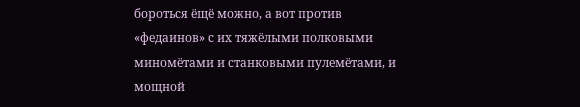бороться ёщё можно, а вот против «федаинов» с их тяжёлыми полковыми миномётами и станковыми пулемётами, и мощной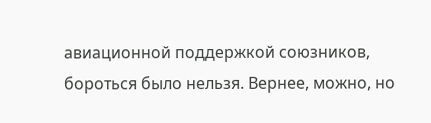авиационной поддержкой союзников, бороться было нельзя. Вернее, можно, но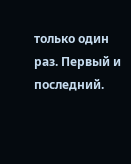только один раз. Первый и последний.